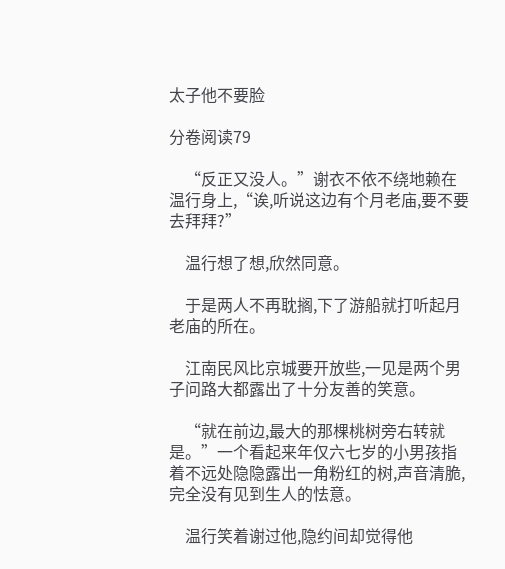太子他不要脸

分卷阅读79

    “反正又没人。”谢衣不依不绕地赖在温行身上,“诶,听说这边有个月老庙,要不要去拜拜?”

    温行想了想,欣然同意。

    于是两人不再耽搁,下了游船就打听起月老庙的所在。

    江南民风比京城要开放些,一见是两个男子问路大都露出了十分友善的笑意。

    “就在前边,最大的那棵桃树旁右转就是。”一个看起来年仅六七岁的小男孩指着不远处隐隐露出一角粉红的树,声音清脆,完全没有见到生人的怯意。

    温行笑着谢过他,隐约间却觉得他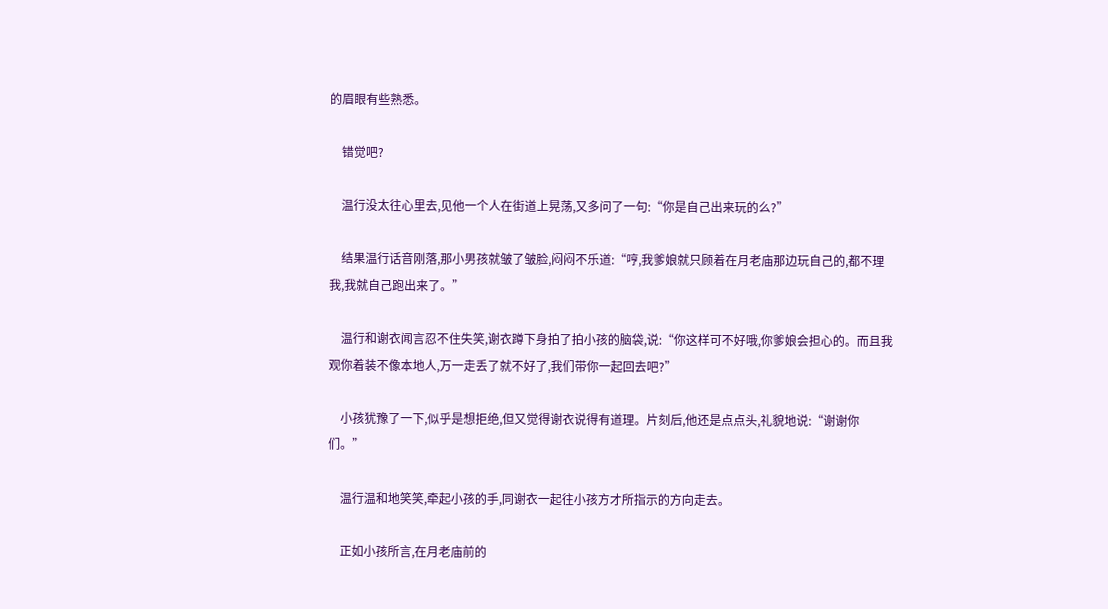的眉眼有些熟悉。

    错觉吧?

    温行没太往心里去,见他一个人在街道上晃荡,又多问了一句:“你是自己出来玩的么?”

    结果温行话音刚落,那小男孩就皱了皱脸,闷闷不乐道:“哼,我爹娘就只顾着在月老庙那边玩自己的,都不理我,我就自己跑出来了。”

    温行和谢衣闻言忍不住失笑,谢衣蹲下身拍了拍小孩的脑袋,说:“你这样可不好哦,你爹娘会担心的。而且我观你着装不像本地人,万一走丢了就不好了,我们带你一起回去吧?”

    小孩犹豫了一下,似乎是想拒绝,但又觉得谢衣说得有道理。片刻后,他还是点点头,礼貌地说:“谢谢你们。”

    温行温和地笑笑,牵起小孩的手,同谢衣一起往小孩方才所指示的方向走去。

    正如小孩所言,在月老庙前的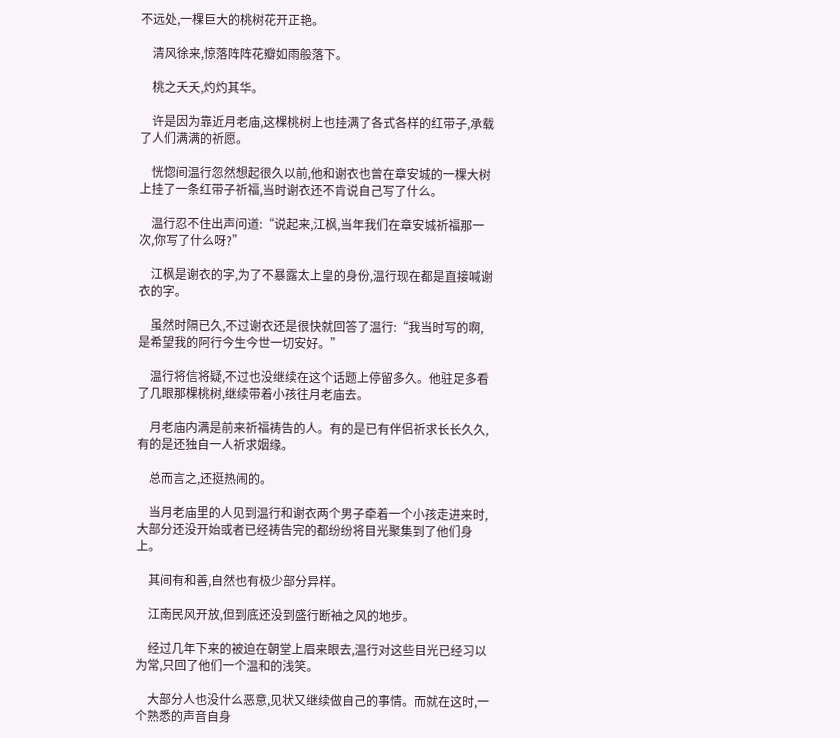不远处,一棵巨大的桃树花开正艳。

    清风徐来,惊落阵阵花瓣如雨般落下。

    桃之夭夭,灼灼其华。

    许是因为靠近月老庙,这棵桃树上也挂满了各式各样的红带子,承载了人们满满的祈愿。

    恍惚间温行忽然想起很久以前,他和谢衣也曾在章安城的一棵大树上挂了一条红带子祈福,当时谢衣还不肯说自己写了什么。

    温行忍不住出声问道:“说起来,江枫,当年我们在章安城祈福那一次,你写了什么呀?”

    江枫是谢衣的字,为了不暴露太上皇的身份,温行现在都是直接喊谢衣的字。

    虽然时隔已久,不过谢衣还是很快就回答了温行:“我当时写的啊,是希望我的阿行今生今世一切安好。”

    温行将信将疑,不过也没继续在这个话题上停留多久。他驻足多看了几眼那棵桃树,继续带着小孩往月老庙去。

    月老庙内满是前来祈福祷告的人。有的是已有伴侣祈求长长久久,有的是还独自一人祈求姻缘。

    总而言之,还挺热闹的。

    当月老庙里的人见到温行和谢衣两个男子牵着一个小孩走进来时,大部分还没开始或者已经祷告完的都纷纷将目光聚集到了他们身上。

    其间有和善,自然也有极少部分异样。

    江南民风开放,但到底还没到盛行断袖之风的地步。

    经过几年下来的被迫在朝堂上眉来眼去,温行对这些目光已经习以为常,只回了他们一个温和的浅笑。

    大部分人也没什么恶意,见状又继续做自己的事情。而就在这时,一个熟悉的声音自身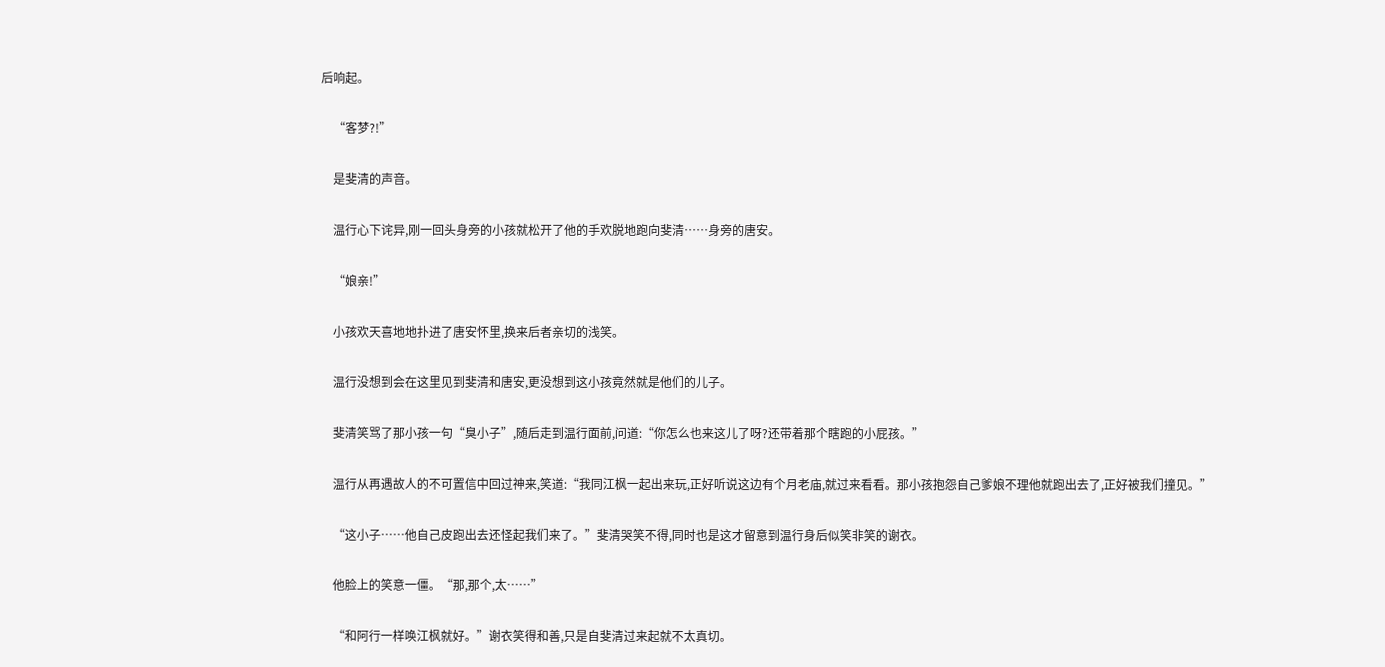后响起。

    “客梦?!”

    是斐清的声音。

    温行心下诧异,刚一回头身旁的小孩就松开了他的手欢脱地跑向斐清……身旁的唐安。

    “娘亲!”

    小孩欢天喜地地扑进了唐安怀里,换来后者亲切的浅笑。

    温行没想到会在这里见到斐清和唐安,更没想到这小孩竟然就是他们的儿子。

    斐清笑骂了那小孩一句“臭小子”,随后走到温行面前,问道:“你怎么也来这儿了呀?还带着那个瞎跑的小屁孩。”

    温行从再遇故人的不可置信中回过神来,笑道:“我同江枫一起出来玩,正好听说这边有个月老庙,就过来看看。那小孩抱怨自己爹娘不理他就跑出去了,正好被我们撞见。”

    “这小子……他自己皮跑出去还怪起我们来了。”斐清哭笑不得,同时也是这才留意到温行身后似笑非笑的谢衣。

    他脸上的笑意一僵。“那,那个,太……”

    “和阿行一样唤江枫就好。”谢衣笑得和善,只是自斐清过来起就不太真切。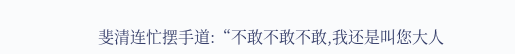斐清连忙摆手道:“不敢不敢不敢,我还是叫您大人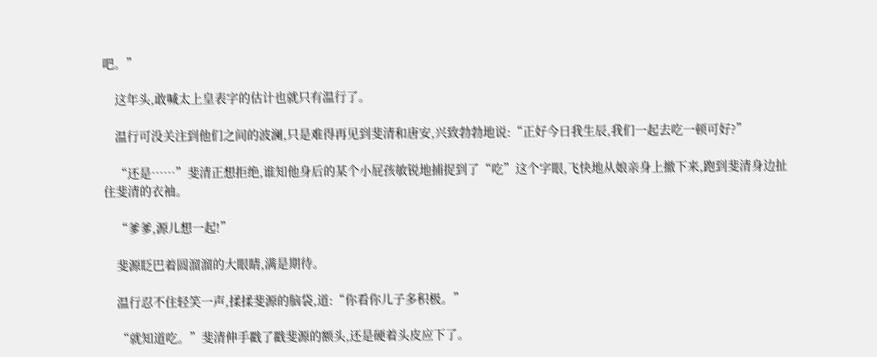吧。”

    这年头,敢喊太上皇表字的估计也就只有温行了。

    温行可没关注到他们之间的波澜,只是难得再见到斐清和唐安,兴致勃勃地说:“正好今日我生辰,我们一起去吃一顿可好?”

    “还是……”斐清正想拒绝,谁知他身后的某个小屁孩敏锐地捕捉到了“吃”这个字眼,飞快地从娘亲身上撤下来,跑到斐清身边扯住斐清的衣袖。

    “爹爹,源儿想一起!”

    斐源眨巴着圆溜溜的大眼睛,满是期待。

    温行忍不住轻笑一声,揉揉斐源的脑袋,道:“你看你儿子多积极。”

    “就知道吃。”斐清伸手戳了戳斐源的额头,还是硬着头皮应下了。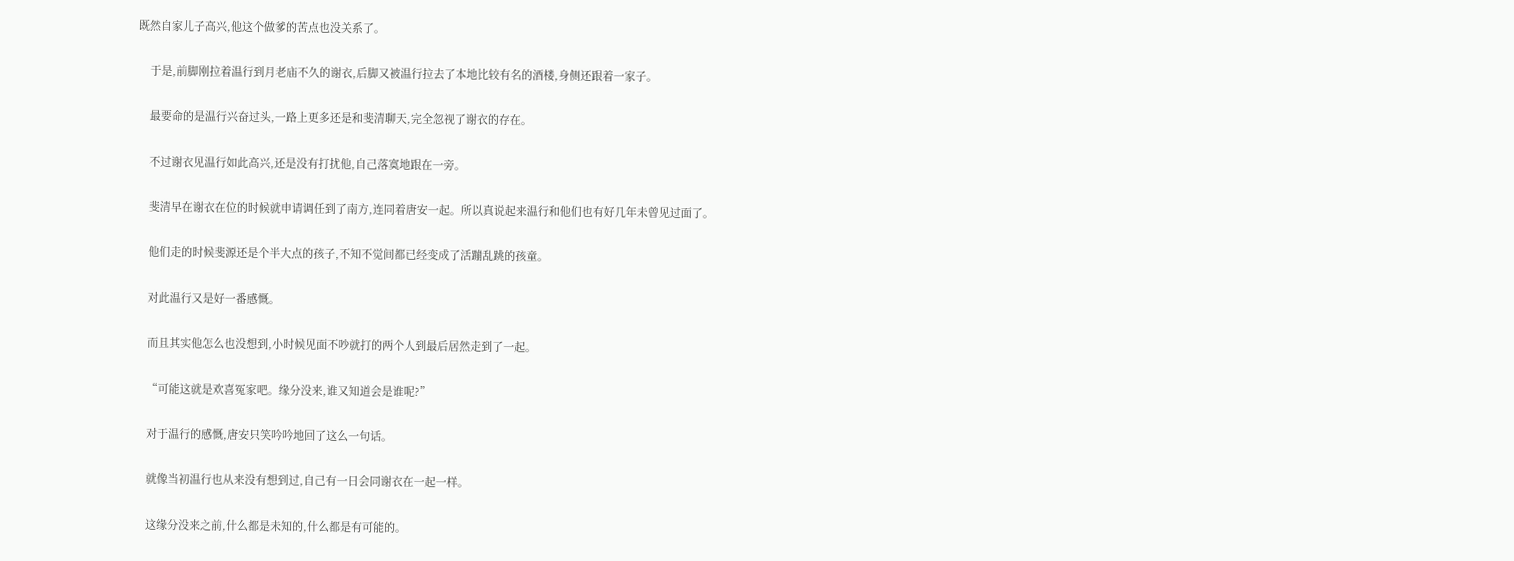既然自家儿子高兴,他这个做爹的苦点也没关系了。

    于是,前脚刚拉着温行到月老庙不久的谢衣,后脚又被温行拉去了本地比较有名的酒楼,身侧还跟着一家子。

    最要命的是温行兴奋过头,一路上更多还是和斐清聊天,完全忽视了谢衣的存在。

    不过谢衣见温行如此高兴,还是没有打扰他,自己落寞地跟在一旁。

    斐清早在谢衣在位的时候就申请调任到了南方,连同着唐安一起。所以真说起来温行和他们也有好几年未曾见过面了。

    他们走的时候斐源还是个半大点的孩子,不知不觉间都已经变成了活蹦乱跳的孩童。

    对此温行又是好一番感慨。

    而且其实他怎么也没想到,小时候见面不吵就打的两个人到最后居然走到了一起。

    “可能这就是欢喜冤家吧。缘分没来,谁又知道会是谁呢?”

    对于温行的感慨,唐安只笑吟吟地回了这么一句话。

    就像当初温行也从来没有想到过,自己有一日会同谢衣在一起一样。

    这缘分没来之前,什么都是未知的,什么都是有可能的。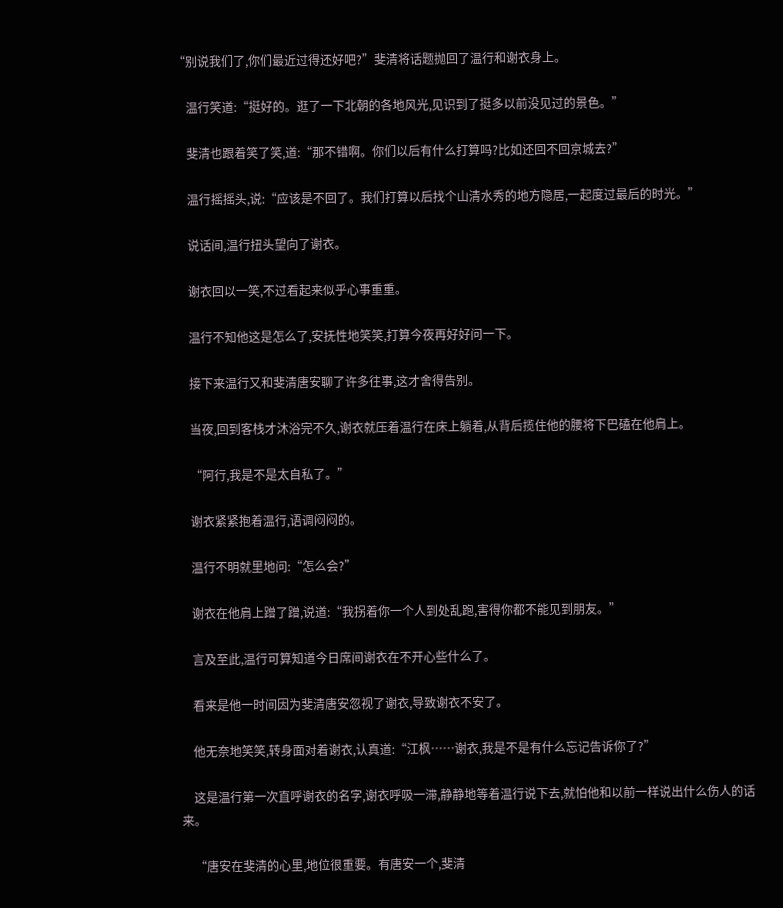“别说我们了,你们最近过得还好吧?”斐清将话题抛回了温行和谢衣身上。

    温行笑道:“挺好的。逛了一下北朝的各地风光,见识到了挺多以前没见过的景色。”

    斐清也跟着笑了笑,道:“那不错啊。你们以后有什么打算吗?比如还回不回京城去?”

    温行摇摇头,说:“应该是不回了。我们打算以后找个山清水秀的地方隐居,一起度过最后的时光。”

    说话间,温行扭头望向了谢衣。

    谢衣回以一笑,不过看起来似乎心事重重。

    温行不知他这是怎么了,安抚性地笑笑,打算今夜再好好问一下。

    接下来温行又和斐清唐安聊了许多往事,这才舍得告别。

    当夜,回到客栈才沐浴完不久,谢衣就压着温行在床上躺着,从背后揽住他的腰将下巴磕在他肩上。

    “阿行,我是不是太自私了。”

    谢衣紧紧抱着温行,语调闷闷的。

    温行不明就里地问:“怎么会?”

    谢衣在他肩上蹭了蹭,说道:“我拐着你一个人到处乱跑,害得你都不能见到朋友。”

    言及至此,温行可算知道今日席间谢衣在不开心些什么了。

    看来是他一时间因为斐清唐安忽视了谢衣,导致谢衣不安了。

    他无奈地笑笑,转身面对着谢衣,认真道:“江枫……谢衣,我是不是有什么忘记告诉你了?”

    这是温行第一次直呼谢衣的名字,谢衣呼吸一滞,静静地等着温行说下去,就怕他和以前一样说出什么伤人的话来。

    “唐安在斐清的心里,地位很重要。有唐安一个,斐清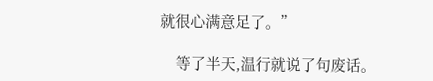就很心满意足了。”

    等了半天,温行就说了句废话。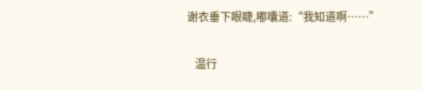谢衣垂下眼睫,嘟囔道:“我知道啊……”

    温行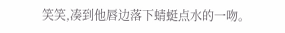笑笑,凑到他唇边落下蜻蜓点水的一吻。